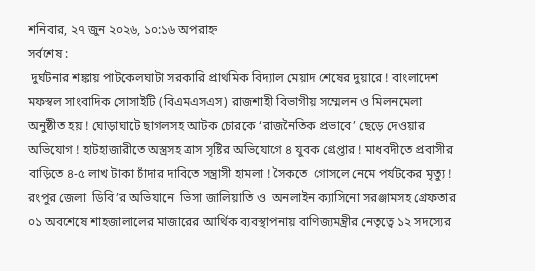শনিবার, ২৭ জুন ২০২৬, ১০:১৬ অপরাহ্ন
সর্বশেষ :
 দুর্ঘটনার শঙ্কায় পাটকেলঘাটা সরকারি প্রাথমিক বিদ্যাল মেয়াদ শেষের দুয়ারে ! বাংলাদেশ মফস্বল সাংবাদিক সোসাইটি (বিএমএসএস) রাজশাহী বিভাগীয় সম্মেলন ও মিলনমেলা অনুষ্ঠীত হয় ! ঘোড়াঘাটে ছাগলসহ আটক চোরকে ‘রাজনৈতিক প্রভাবে’ ছেড়ে দেওয়ার অভিযোগ ! হাটহাজারীতে অস্ত্রসহ ত্রাস সৃষ্টির অভিযোগে ৪ যুবক গ্রেপ্তার ! মাধবদীতে প্রবাসীর বাড়িতে ৪-৫ লাখ টাকা চাঁদার দাবিতে সন্ত্রাসী হামলা ! সৈকতে  গোসলে নেমে পর্যটকের মৃত্যু ! রংপুর জেলা  ডিবি’র অভিযানে  ভিসা জালিয়াতি ও  অনলাইন ক্যাসিনো সরঞ্জামসহ গ্রেফতার ০১ অবশেষে শাহজালালের মাজারের আর্থিক ব্যবস্থাপনায় বাণিজ্যমন্ত্রীর নেতৃত্বে ১২ সদস্যের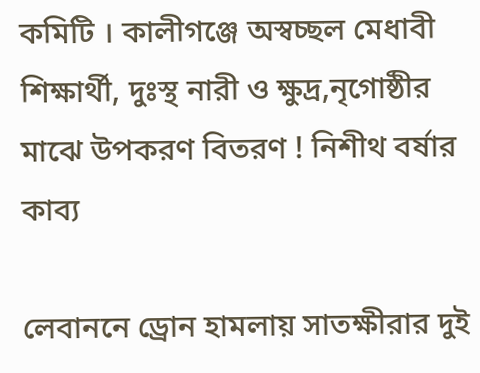কমিটি । কালীগঞ্জে অস্বচ্ছল মেধাবী শিক্ষার্থী, দুঃস্থ নারী ও ক্ষুদ্র,নৃগোষ্ঠীর মাঝে উপকরণ বিতরণ ! নিশীথ বর্ষার কাব্য

লেবাননে ড্রোন হামলায় সাতক্ষীরার দুই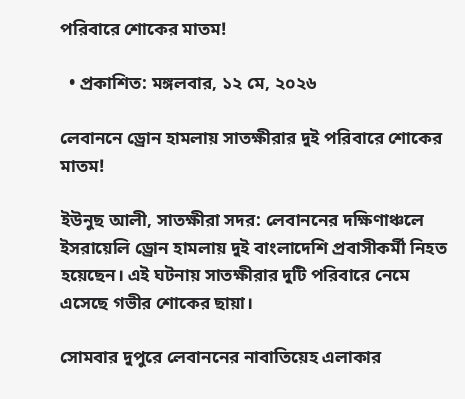পরিবারে শোকের মাতম!

  • প্রকাশিত: মঙ্গলবার, ১২ মে, ২০২৬

লেবাননে ড্রোন হামলায় সাতক্ষীরার দুই পরিবারে শোকের মাতম!

ইউনুছ আলী, সাতক্ষীরা সদর: লেবাননের দক্ষিণাঞ্চলে ইসরায়েলি ড্রোন হামলায় দুই বাংলাদেশি প্রবাসীকর্মী নিহত হয়েছেন। এই ঘটনায় সাতক্ষীরার দুটি পরিবারে নেমে এসেছে গভীর শোকের ছায়া।

সোমবার দুপুরে লেবাননের নাবাতিয়েহ এলাকার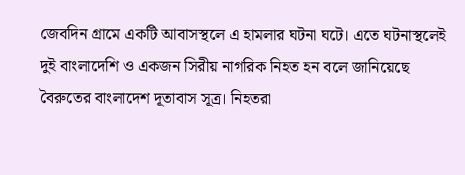জেবদিন গ্রামে একটি আবাসস্থলে এ হামলার ঘটনা ঘটে। এতে ঘটনাস্থলেই দুই বাংলাদেশি ও একজন সিরীয় নাগরিক নিহত হন বলে জানিয়েছে বৈরুতের বাংলাদেশ দূতাবাস সূত্র। নিহতরা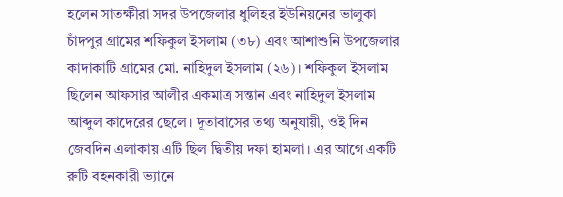হলেন সাতক্ষীরা সদর উপজেলার ধুলিহর ইউনিয়নের ভালুকা চাঁদপুর গ্রামের শফিকুল ইসলাম (৩৮) এবং আশাশুনি উপজেলার কাদাকাটি গ্রামের মো. নাহিদুল ইসলাম (২৬)। শফিকুল ইসলাম ছিলেন আফসার আলীর একমাত্র সন্তান এবং নাহিদুল ইসলাম আব্দুল কাদেরের ছেলে। দূতাবাসের তথ্য অনুযায়ী, ওই দিন জেবদিন এলাকায় এটি ছিল দ্বিতীয় দফা হামলা। এর আগে একটি রুটি বহনকারী ভ্যানে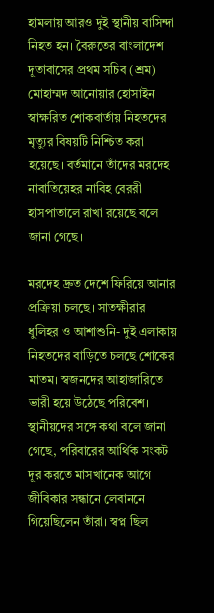হামলায় আরও দুই স্থানীয় বাসিন্দা নিহত হন। বৈরুতের বাংলাদেশ দূতাবাসের প্রথম সচিব (শ্রম) মোহাম্মদ আনোয়ার হোসাইন স্বাক্ষরিত শোকবার্তায় নিহতদের মৃত্যুর বিষয়টি নিশ্চিত করা হয়েছে। বর্তমানে তাঁদের মরদেহ নাবাতিয়েহর নাবিহ বেররী হাসপাতালে রাখা রয়েছে বলে জানা গেছে।

মরদেহ দ্রুত দেশে ফিরিয়ে আনার প্রক্রিয়া চলছে। সাতক্ষীরার ধুলিহর ও আশাশুনি- দুই এলাকায় নিহতদের বাড়িতে চলছে শোকের মাতম। স্বজনদের আহাজারিতে ভারী হয়ে উঠেছে পরিবেশ। স্থানীয়দের সঙ্গে কথা বলে জানা গেছে, পরিবারের আর্থিক সংকট দূর করতে মাসখানেক আগে জীবিকার সন্ধানে লেবাননে গিয়েছিলেন তাঁরা। স্বপ্ন ছিল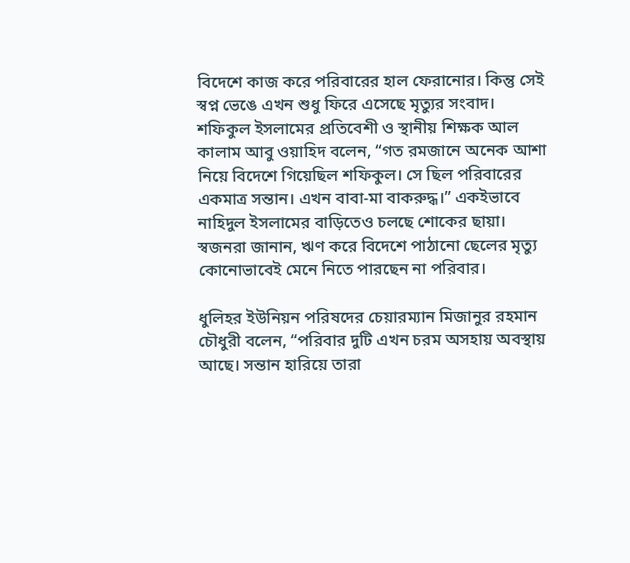বিদেশে কাজ করে পরিবারের হাল ফেরানোর। কিন্তু সেই স্বপ্ন ভেঙে এখন শুধু ফিরে এসেছে মৃত্যুর সংবাদ। শফিকুল ইসলামের প্রতিবেশী ও স্থানীয় শিক্ষক আল কালাম আবু ওয়াহিদ বলেন, “গত রমজানে অনেক আশা নিয়ে বিদেশে গিয়েছিল শফিকুল। সে ছিল পরিবারের একমাত্র সন্তান। এখন বাবা-মা বাকরুদ্ধ।” একইভাবে নাহিদুল ইসলামের বাড়িতেও চলছে শোকের ছায়া। স্বজনরা জানান, ঋণ করে বিদেশে পাঠানো ছেলের মৃত্যু কোনোভাবেই মেনে নিতে পারছেন না পরিবার।

ধুলিহর ইউনিয়ন পরিষদের চেয়ারম্যান মিজানুর রহমান চৌধুরী বলেন, “পরিবার দুটি এখন চরম অসহায় অবস্থায় আছে। সন্তান হারিয়ে তারা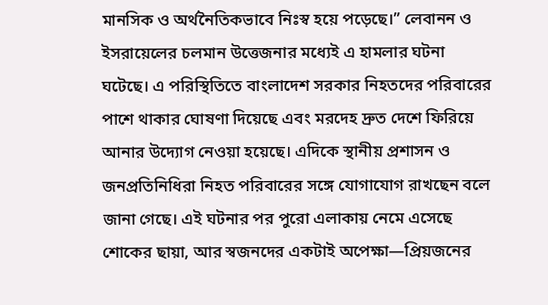মানসিক ও অর্থনৈতিকভাবে নিঃস্ব হয়ে পড়েছে।” লেবানন ও ইসরায়েলের চলমান উত্তেজনার মধ্যেই এ হামলার ঘটনা ঘটেছে। এ পরিস্থিতিতে বাংলাদেশ সরকার নিহতদের পরিবারের পাশে থাকার ঘোষণা দিয়েছে এবং মরদেহ দ্রুত দেশে ফিরিয়ে আনার উদ্যোগ নেওয়া হয়েছে। এদিকে স্থানীয় প্রশাসন ও জনপ্রতিনিধিরা নিহত পরিবারের সঙ্গে যোগাযোগ রাখছেন বলে জানা গেছে। এই ঘটনার পর পুরো এলাকায় নেমে এসেছে শোকের ছায়া, আর স্বজনদের একটাই অপেক্ষা—প্রিয়জনের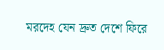মরদেহ যেন দ্রুত দেশে ফিরে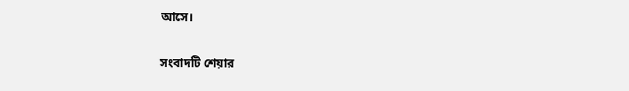আসে।

সংবাদটি শেয়ার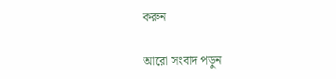করুন

আরো সংবাদ পড়ুন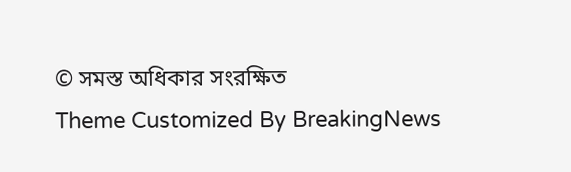© সমস্ত অধিকার সংরক্ষিত
Theme Customized By BreakingNews